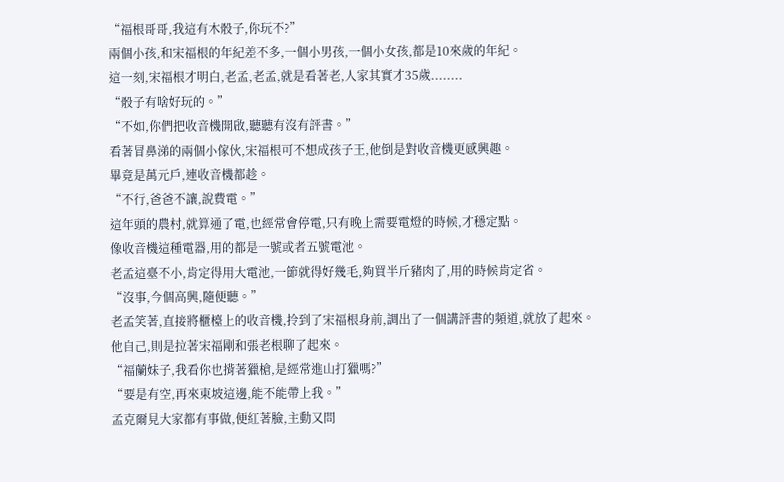“福根哥哥,我這有木骰子,你玩不?”
兩個小孩,和宋福根的年紀差不多,一個小男孩,一個小女孩,都是10來歲的年紀。
這一刻,宋福根才明白,老孟,老孟,就是看著老,人家其實才35歲........
“骰子有啥好玩的。”
“不如,你們把收音機開啟,聽聽有沒有評書。”
看著冒鼻涕的兩個小傢伙,宋福根可不想成孩子王,他倒是對收音機更感興趣。
畢竟是萬元戶,連收音機都趁。
“不行,爸爸不讓,說費電。”
這年頭的農村,就算通了電,也經常會停電,只有晚上需要電燈的時候,才穩定點。
像收音機這種電器,用的都是一號或者五號電池。
老孟這臺不小,肯定得用大電池,一節就得好幾毛,夠買半斤豬肉了,用的時候肯定省。
“沒事,今個高興,隨便聽。”
老孟笑著,直接將櫃檯上的收音機,拎到了宋福根身前,調出了一個講評書的頻道,就放了起來。
他自己,則是拉著宋福剛和張老根聊了起來。
“福蘭妹子,我看你也揹著獵槍,是經常進山打獵嗎?”
“要是有空,再來東坡這邊,能不能帶上我。”
孟克爾見大家都有事做,便紅著臉,主動又問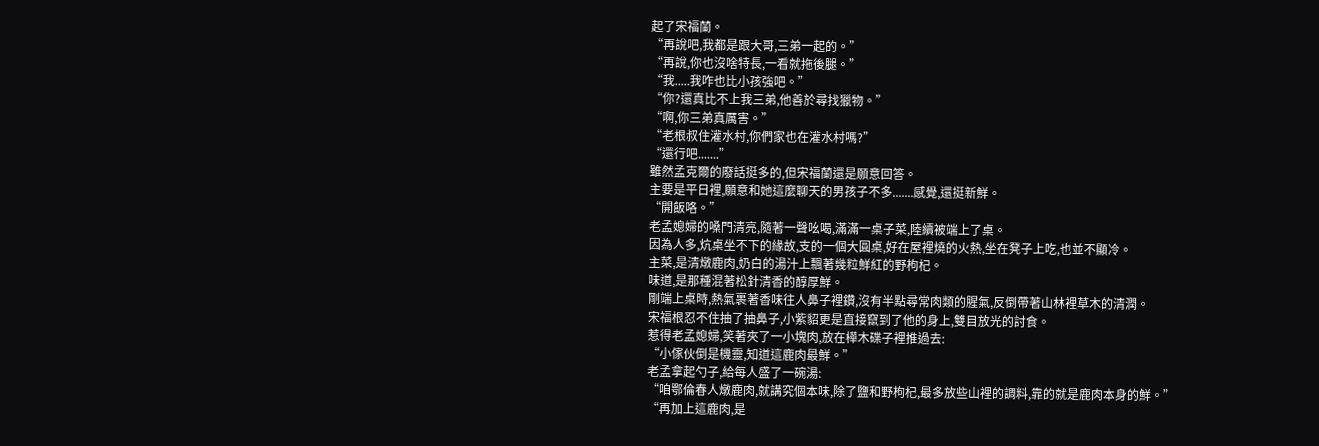起了宋福蘭。
“再說吧,我都是跟大哥,三弟一起的。”
“再說,你也沒啥特長,一看就拖後腿。”
“我.....我咋也比小孩強吧。”
“你?還真比不上我三弟,他善於尋找獵物。”
“啊,你三弟真厲害。”
“老根叔住灌水村,你們家也在灌水村嗎?”
“還行吧.......”
雖然孟克爾的廢話挺多的,但宋福蘭還是願意回答。
主要是平日裡,願意和她這麼聊天的男孩子不多.......感覺,還挺新鮮。
“開飯咯。”
老孟媳婦的嗓門清亮,隨著一聲吆喝,滿滿一桌子菜,陸續被端上了桌。
因為人多,炕桌坐不下的緣故,支的一個大圓桌,好在屋裡燒的火熱,坐在凳子上吃,也並不顯冷。
主菜,是清燉鹿肉,奶白的湯汁上飄著幾粒鮮紅的野枸杞。
味道,是那種混著松針清香的醇厚鮮。
剛端上桌時,熱氣裹著香味往人鼻子裡鑽,沒有半點尋常肉類的腥氣,反倒帶著山林裡草木的清潤。
宋福根忍不住抽了抽鼻子,小紫貂更是直接竄到了他的身上,雙目放光的討食。
惹得老孟媳婦,笑著夾了一小塊肉,放在樺木碟子裡推過去:
“小傢伙倒是機靈,知道這鹿肉最鮮。”
老孟拿起勺子,給每人盛了一碗湯:
“咱鄂倫春人燉鹿肉,就講究個本味,除了鹽和野枸杞,最多放些山裡的調料,靠的就是鹿肉本身的鮮。”
“再加上這鹿肉,是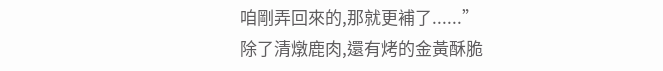咱剛弄回來的,那就更補了......”
除了清燉鹿肉,還有烤的金黃酥脆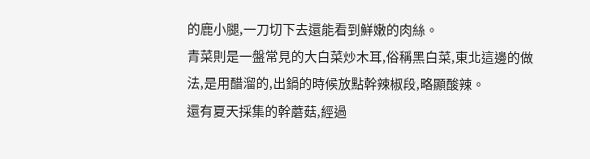的鹿小腿,一刀切下去還能看到鮮嫩的肉絲。
青菜則是一盤常見的大白菜炒木耳,俗稱黑白菜,東北這邊的做法,是用醋溜的,出鍋的時候放點幹辣椒段,略顯酸辣。
還有夏天採集的幹蘑菇,經過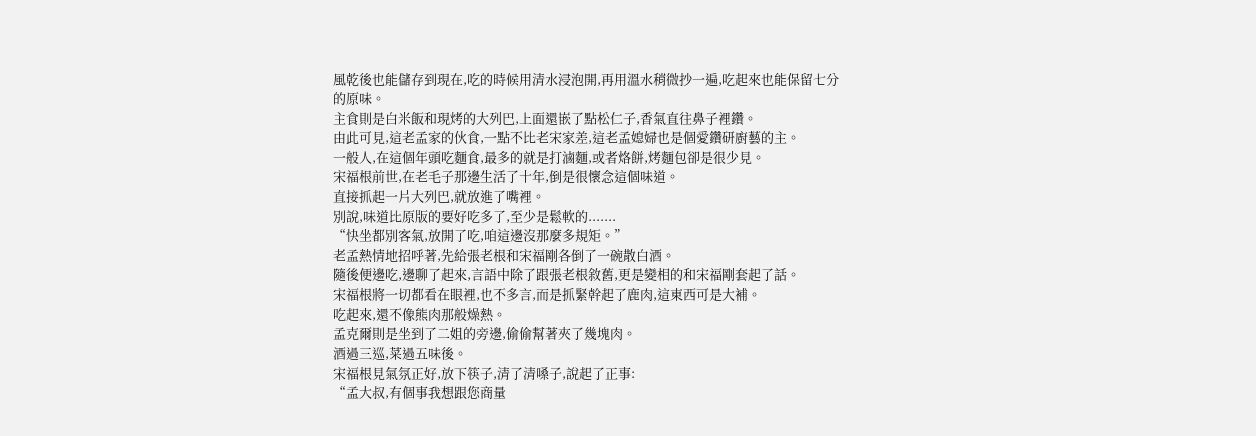風乾後也能儲存到現在,吃的時候用清水浸泡開,再用溫水稍微抄一遍,吃起來也能保留七分的原味。
主食則是白米飯和現烤的大列巴,上面還嵌了點松仁子,香氣直往鼻子裡鑽。
由此可見,這老孟家的伙食,一點不比老宋家差,這老孟媳婦也是個愛鑽研廚藝的主。
一般人,在這個年頭吃麵食,最多的就是打滷麵,或者烙餅,烤麵包卻是很少見。
宋福根前世,在老毛子那邊生活了十年,倒是很懷念這個味道。
直接抓起一片大列巴,就放進了嘴裡。
別說,味道比原版的要好吃多了,至少是鬆軟的.......
“快坐都別客氣,放開了吃,咱這邊沒那麼多規矩。”
老孟熱情地招呼著,先給張老根和宋福剛各倒了一碗散白酒。
隨後便邊吃,邊聊了起來,言語中除了跟張老根敘舊,更是變相的和宋福剛套起了話。
宋福根將一切都看在眼裡,也不多言,而是抓緊幹起了鹿肉,這東西可是大補。
吃起來,還不像熊肉那般燥熱。
孟克爾則是坐到了二姐的旁邊,偷偷幫著夾了幾塊肉。
酒過三巡,菜過五味後。
宋福根見氣氛正好,放下筷子,清了清嗓子,說起了正事:
“孟大叔,有個事我想跟您商量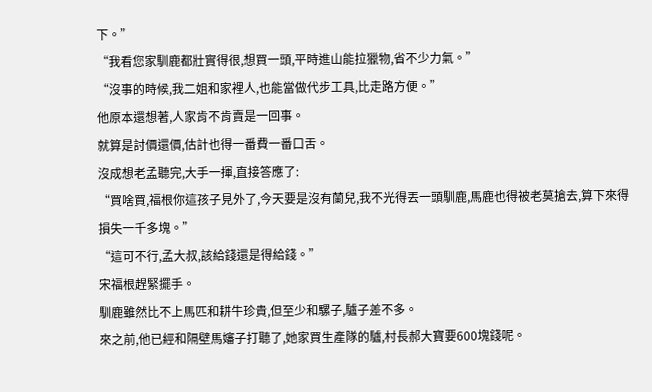下。”
“我看您家馴鹿都壯實得很,想買一頭,平時進山能拉獵物,省不少力氣。”
“沒事的時候,我二姐和家裡人,也能當做代步工具,比走路方便。”
他原本還想著,人家肯不肯賣是一回事。
就算是討價還價,估計也得一番費一番口舌。
沒成想老孟聽完,大手一揮,直接答應了:
“買啥買,福根你這孩子見外了,今天要是沒有蘭兒,我不光得丟一頭馴鹿,馬鹿也得被老莫搶去,算下來得損失一千多塊。”
“這可不行,孟大叔,該給錢還是得給錢。”
宋福根趕緊擺手。
馴鹿雖然比不上馬匹和耕牛珍貴,但至少和騾子,驢子差不多。
來之前,他已經和隔壁馬嬸子打聽了,她家買生產隊的驢,村長郝大寶要600塊錢呢。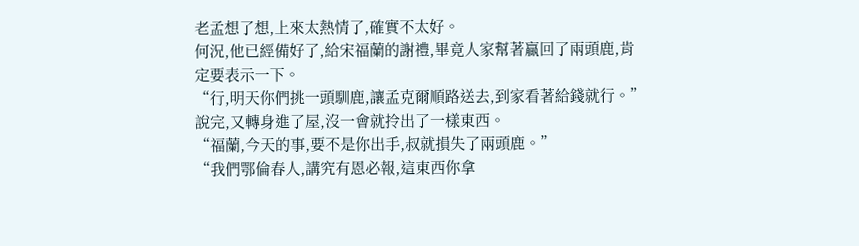老孟想了想,上來太熱情了,確實不太好。
何況,他已經備好了,給宋福蘭的謝禮,畢竟人家幫著贏回了兩頭鹿,肯定要表示一下。
“行,明天你們挑一頭馴鹿,讓孟克爾順路送去,到家看著給錢就行。”
說完,又轉身進了屋,沒一會就拎出了一樣東西。
“福蘭,今天的事,要不是你出手,叔就損失了兩頭鹿。”
“我們鄂倫春人,講究有恩必報,這東西你拿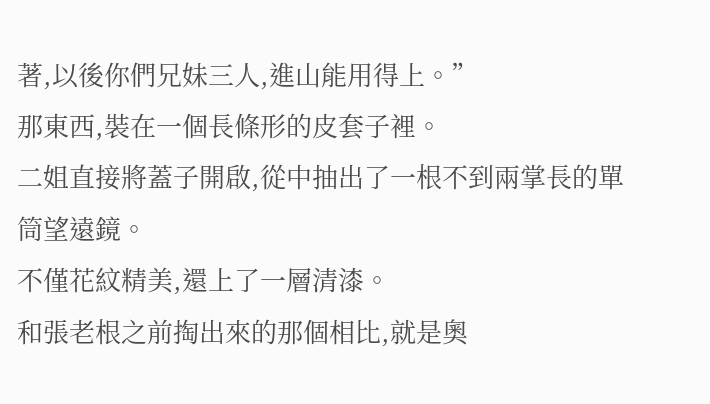著,以後你們兄妹三人,進山能用得上。”
那東西,裝在一個長條形的皮套子裡。
二姐直接將蓋子開啟,從中抽出了一根不到兩掌長的單筒望遠鏡。
不僅花紋精美,還上了一層清漆。
和張老根之前掏出來的那個相比,就是奧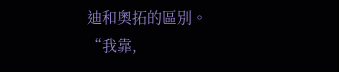迪和奧拓的區別。
“我靠,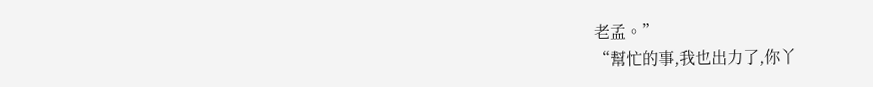老孟。”
“幫忙的事,我也出力了,你丫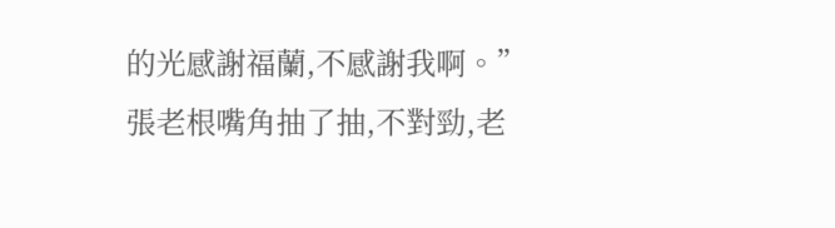的光感謝福蘭,不感謝我啊。”
張老根嘴角抽了抽,不對勁,老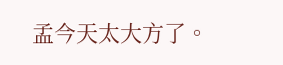孟今天太大方了。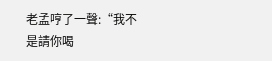老孟哼了一聲:“我不是請你喝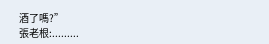酒了嗎?”
張老根:.........